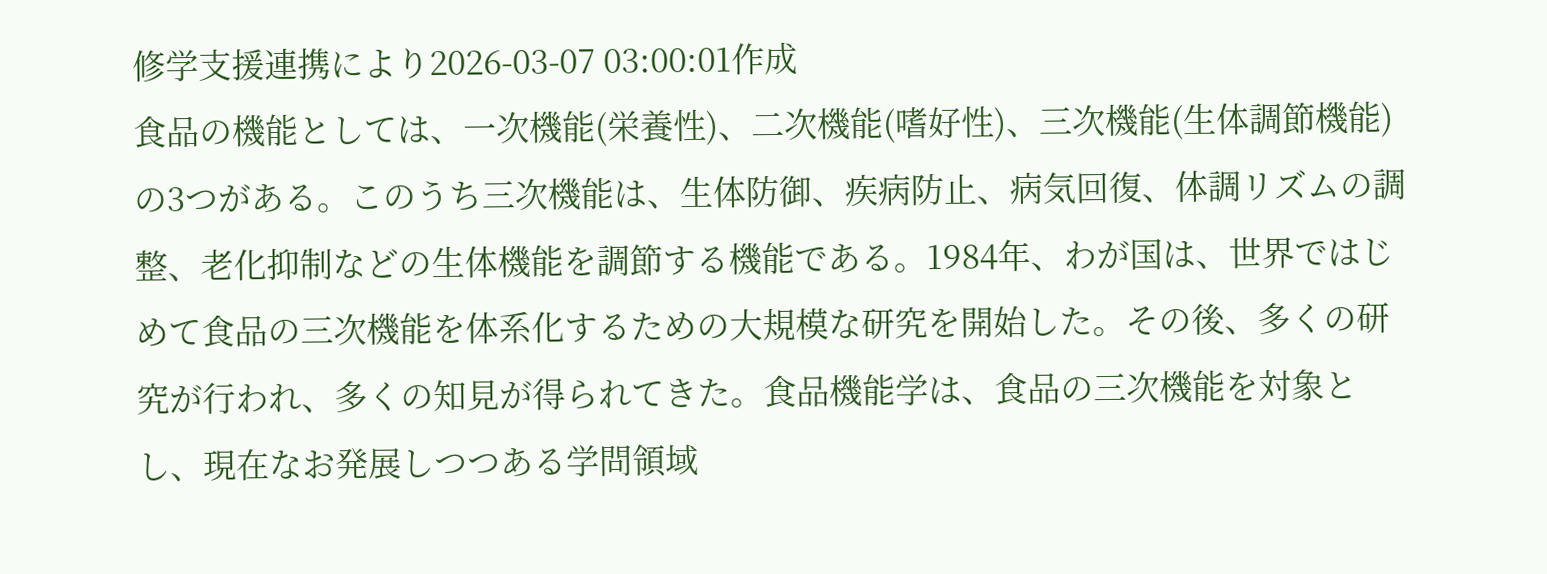修学支援連携により2026-03-07 03:00:01作成
食品の機能としては、一次機能(栄養性)、二次機能(嗜好性)、三次機能(生体調節機能)の3つがある。このうち三次機能は、生体防御、疾病防止、病気回復、体調リズムの調整、老化抑制などの生体機能を調節する機能である。1984年、わが国は、世界ではじめて食品の三次機能を体系化するための大規模な研究を開始した。その後、多くの研究が行われ、多くの知見が得られてきた。食品機能学は、食品の三次機能を対象とし、現在なお発展しつつある学問領域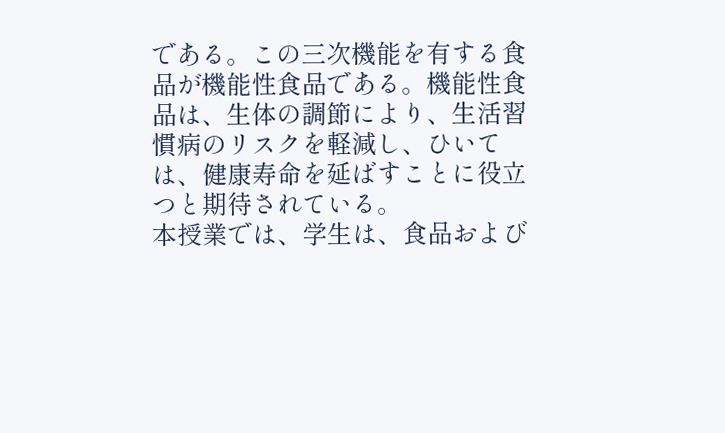である。この三次機能を有する食品が機能性食品である。機能性食品は、生体の調節により、生活習慣病のリスクを軽減し、ひいては、健康寿命を延ばすことに役立つと期待されている。
本授業では、学生は、食品および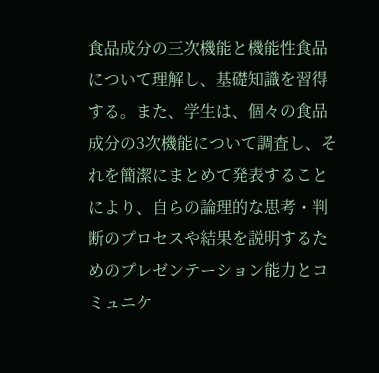食品成分の三次機能と機能性食品について理解し、基礎知識を習得する。また、学生は、個々の食品成分の3次機能について調査し、それを簡潔にまとめて発表することにより、自らの論理的な思考・判断のプロセスや結果を説明するためのプレゼンテーション能力とコミュニケ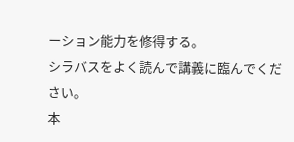ーション能力を修得する。
シラバスをよく読んで講義に臨んでください。
本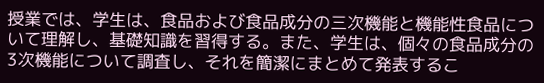授業では、学生は、食品および食品成分の三次機能と機能性食品について理解し、基礎知識を習得する。また、学生は、個々の食品成分の3次機能について調査し、それを簡潔にまとめて発表するこ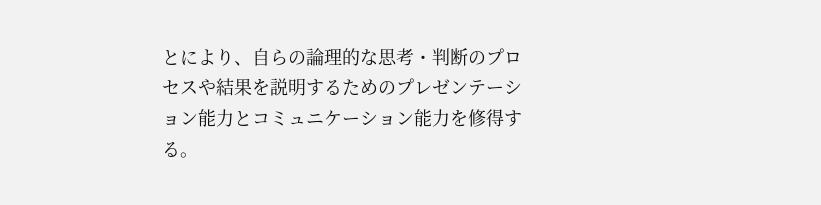とにより、自らの論理的な思考・判断のプロセスや結果を説明するためのプレゼンテーション能力とコミュニケーション能力を修得する。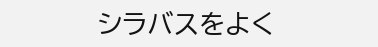シラバスをよく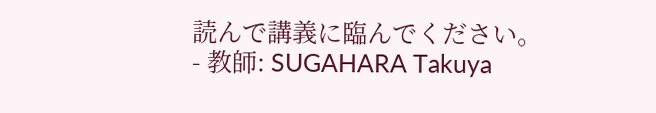読んで講義に臨んでください。
- 教師: SUGAHARA Takuya